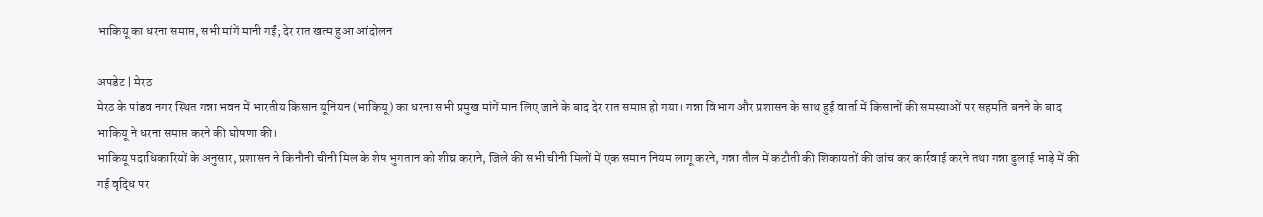भाकियू का धरना समाप्त, सभी मांगें मानी गईं; देर रात खत्म हुआ आंदोलन

अपडेट | मेरठ
मेरठ के पांडव नगर स्थित गन्ना भवन में भारतीय किसान यूनियन (भाकियू) का धरना सभी प्रमुख मांगें मान लिए जाने के बाद देर रात समाप्त हो गया। गन्ना विभाग और प्रशासन के साथ हुई वार्ता में किसानों की समस्याओं पर सहमति बनने के बाद भाकियू ने धरना समाप्त करने की घोषणा की।
भाकियू पदाधिकारियों के अनुसार, प्रशासन ने किनौनी चीनी मिल के शेष भुगतान को शीघ्र कराने, जिले की सभी चीनी मिलों में एक समान नियम लागू करने, गन्ना तौल में कटौती की शिकायतों की जांच कर कार्रवाई करने तथा गन्ना ढुलाई भाड़े में की गई वृद्धि पर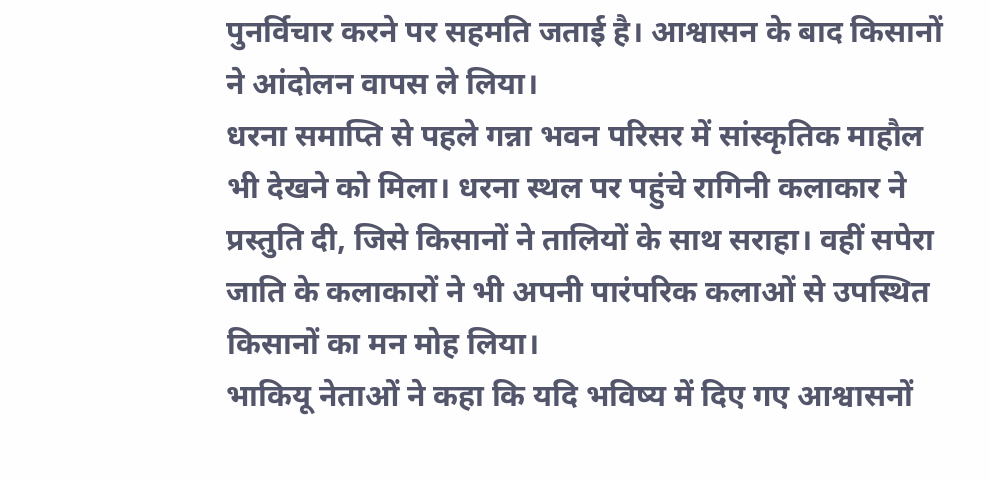पुनर्विचार करने पर सहमति जताई है। आश्वासन के बाद किसानों ने आंदोलन वापस ले लिया।
धरना समाप्ति से पहले गन्ना भवन परिसर में सांस्कृतिक माहौल भी देखने को मिला। धरना स्थल पर पहुंचे रागिनी कलाकार ने प्रस्तुति दी, जिसे किसानों ने तालियों के साथ सराहा। वहीं सपेरा जाति के कलाकारों ने भी अपनी पारंपरिक कलाओं से उपस्थित किसानों का मन मोह लिया।
भाकियू नेताओं ने कहा कि यदि भविष्य में दिए गए आश्वासनों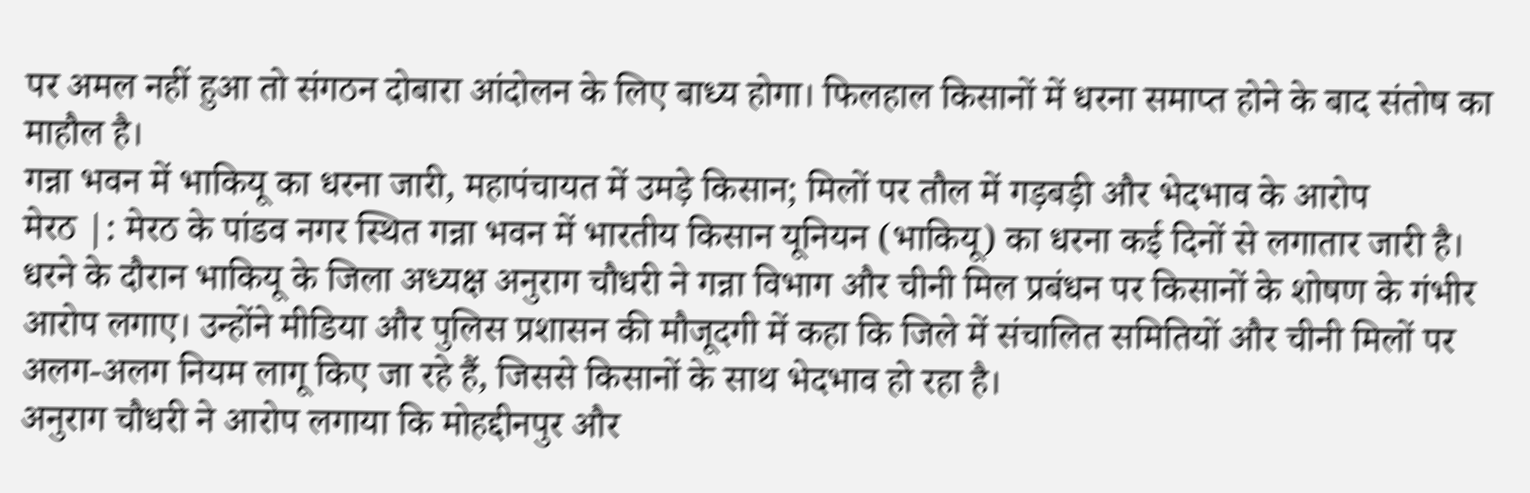पर अमल नहीं हुआ तो संगठन दोबारा आंदोलन के लिए बाध्य होगा। फिलहाल किसानों में धरना समाप्त होने के बाद संतोष का माहौल है।
गन्ना भवन में भाकियू का धरना जारी, महापंचायत में उमड़े किसान; मिलों पर तौल में गड़बड़ी और भेदभाव के आरोप
मेरठ |: मेरठ के पांडव नगर स्थित गन्ना भवन में भारतीय किसान यूनियन (भाकियू) का धरना कई दिनों से लगातार जारी है। धरने के दौरान भाकियू के जिला अध्यक्ष अनुराग चौधरी ने गन्ना विभाग और चीनी मिल प्रबंधन पर किसानों के शोषण के गंभीर आरोप लगाए। उन्होंने मीडिया और पुलिस प्रशासन की मौजूदगी में कहा कि जिले में संचालित समितियों और चीनी मिलों पर अलग-अलग नियम लागू किए जा रहे हैं, जिससे किसानों के साथ भेदभाव हो रहा है।
अनुराग चौधरी ने आरोप लगाया कि मोहद्दीनपुर और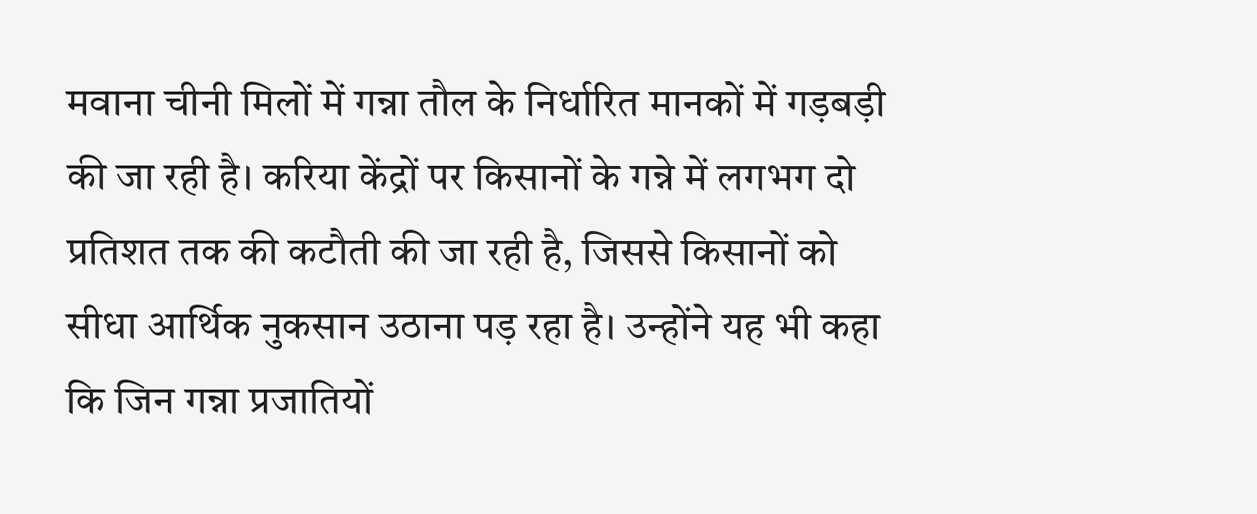मवाना चीनी मिलों में गन्ना तौल के निर्धारित मानकों में गड़बड़ी की जा रही है। करिया केंद्रों पर किसानों के गन्ने में लगभग दो प्रतिशत तक की कटौती की जा रही है, जिससे किसानों को सीधा आर्थिक नुकसान उठाना पड़ रहा है। उन्होंने यह भी कहा कि जिन गन्ना प्रजातियों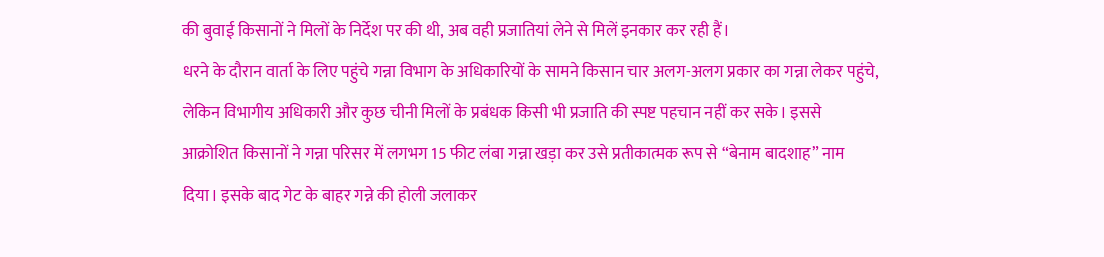की बुवाई किसानों ने मिलों के निर्देश पर की थी, अब वही प्रजातियां लेने से मिलें इनकार कर रही हैं।
धरने के दौरान वार्ता के लिए पहुंचे गन्ना विभाग के अधिकारियों के सामने किसान चार अलग-अलग प्रकार का गन्ना लेकर पहुंचे, लेकिन विभागीय अधिकारी और कुछ चीनी मिलों के प्रबंधक किसी भी प्रजाति की स्पष्ट पहचान नहीं कर सके। इससे आक्रोशित किसानों ने गन्ना परिसर में लगभग 15 फीट लंबा गन्ना खड़ा कर उसे प्रतीकात्मक रूप से “बेनाम बादशाह” नाम दिया। इसके बाद गेट के बाहर गन्ने की होली जलाकर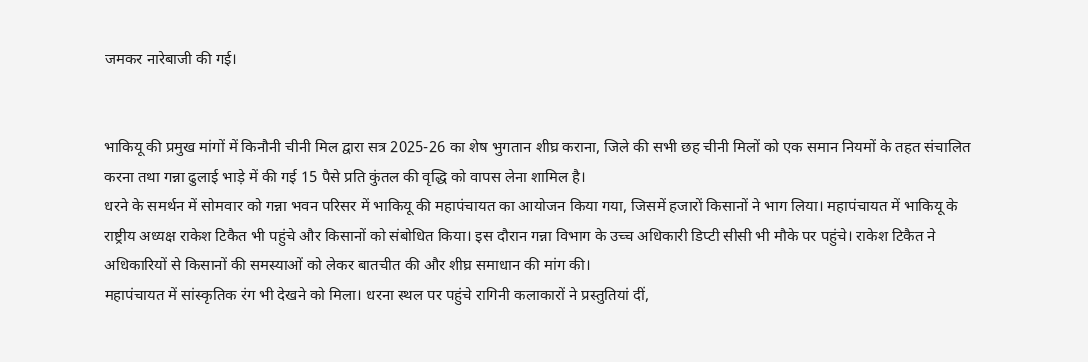जमकर नारेबाजी की गई।


भाकियू की प्रमुख मांगों में किनौनी चीनी मिल द्वारा सत्र 2025-26 का शेष भुगतान शीघ्र कराना, जिले की सभी छह चीनी मिलों को एक समान नियमों के तहत संचालित करना तथा गन्ना ढुलाई भाड़े में की गई 15 पैसे प्रति कुंतल की वृद्धि को वापस लेना शामिल है।
धरने के समर्थन में सोमवार को गन्ना भवन परिसर में भाकियू की महापंचायत का आयोजन किया गया, जिसमें हजारों किसानों ने भाग लिया। महापंचायत में भाकियू के राष्ट्रीय अध्यक्ष राकेश टिकैत भी पहुंचे और किसानों को संबोधित किया। इस दौरान गन्ना विभाग के उच्च अधिकारी डिप्टी सीसी भी मौके पर पहुंचे। राकेश टिकैत ने अधिकारियों से किसानों की समस्याओं को लेकर बातचीत की और शीघ्र समाधान की मांग की।
महापंचायत में सांस्कृतिक रंग भी देखने को मिला। धरना स्थल पर पहुंचे रागिनी कलाकारों ने प्रस्तुतियां दीं,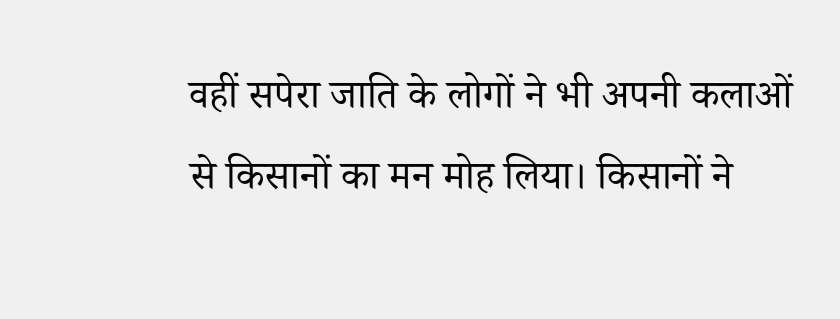वहीं सपेरा जाति के लोगों ने भी अपनी कलाओं से किसानों का मन मोह लिया। किसानों ने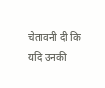चेतावनी दी कि यदि उनकी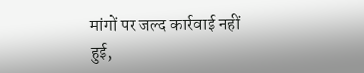मांगों पर जल्द कार्रवाई नहीं हुई,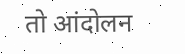तो आंदोलन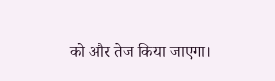को और तेज किया जाएगा।